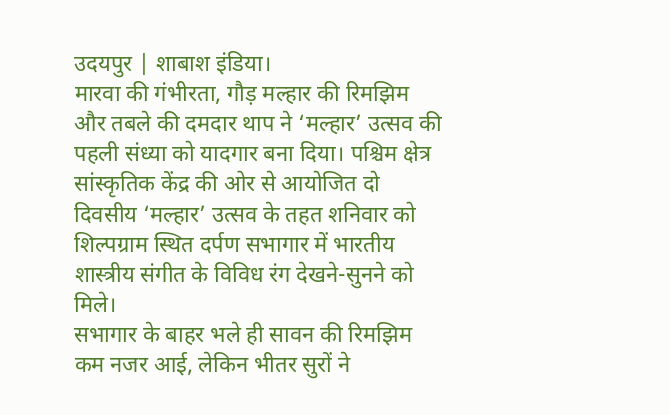उदयपुर | शाबाश इंडिया।
मारवा की गंभीरता, गौड़ मल्हार की रिमझिम और तबले की दमदार थाप ने ‘मल्हार’ उत्सव की पहली संध्या को यादगार बना दिया। पश्चिम क्षेत्र सांस्कृतिक केंद्र की ओर से आयोजित दो दिवसीय ‘मल्हार’ उत्सव के तहत शनिवार को शिल्पग्राम स्थित दर्पण सभागार में भारतीय शास्त्रीय संगीत के विविध रंग देखने-सुनने को मिले।
सभागार के बाहर भले ही सावन की रिमझिम कम नजर आई, लेकिन भीतर सुरों ने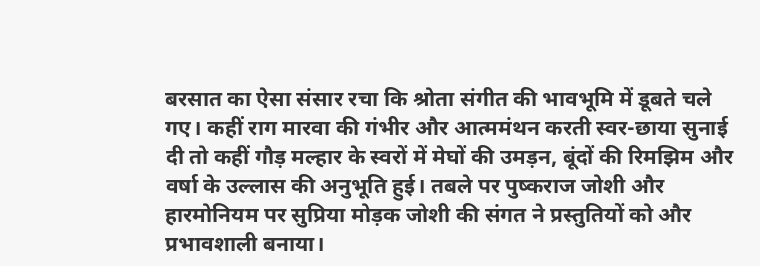बरसात का ऐसा संसार रचा कि श्रोता संगीत की भावभूमि में डूबते चले गए। कहीं राग मारवा की गंभीर और आत्ममंथन करती स्वर-छाया सुनाई दी तो कहीं गौड़ मल्हार के स्वरों में मेघों की उमड़न, बूंदों की रिमझिम और वर्षा के उल्लास की अनुभूति हुई। तबले पर पुष्कराज जोशी और हारमोनियम पर सुप्रिया मोड़क जोशी की संगत ने प्रस्तुतियों को और प्रभावशाली बनाया।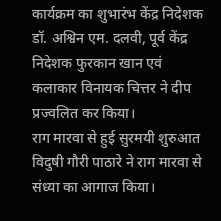कार्यक्रम का शुभारंभ केंद्र निदेशक डॉ. अश्विन एम. दलवी, पूर्व केंद्र निदेशक फुरकान खान एवं कलाकार विनायक चित्तर ने दीप प्रज्वलित कर किया।
राग मारवा से हुई सुरमयी शुरुआत
विदुषी गौरी पाठारे ने राग मारवा से संध्या का आगाज किया।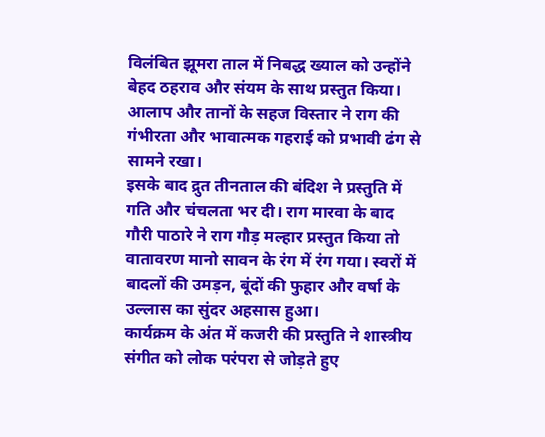विलंबित झूमरा ताल में निबद्ध ख्याल को उन्होंने बेहद ठहराव और संयम के साथ प्रस्तुत किया। आलाप और तानों के सहज विस्तार ने राग की गंभीरता और भावात्मक गहराई को प्रभावी ढंग से सामने रखा।
इसके बाद द्रुत तीनताल की बंदिश ने प्रस्तुति में गति और चंचलता भर दी। राग मारवा के बाद गौरी पाठारे ने राग गौड़ मल्हार प्रस्तुत किया तो वातावरण मानो सावन के रंग में रंग गया। स्वरों में बादलों की उमड़न, बूंदों की फुहार और वर्षा के उल्लास का सुंदर अहसास हुआ।
कार्यक्रम के अंत में कजरी की प्रस्तुति ने शास्त्रीय संगीत को लोक परंपरा से जोड़ते हुए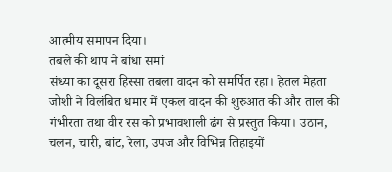आत्मीय समापन दिया।
तबले की थाप ने बांधा समां
संध्या का दूसरा हिस्सा तबला वादन को समर्पित रहा। हेतल मेहता जोशी ने विलंबित धमार में एकल वादन की शुरुआत की और ताल की गंभीरता तथा वीर रस को प्रभावशाली ढंग से प्रस्तुत किया। उठान, चलन, चारी, बांट, रेला, उपज और विभिन्न तिहाइयों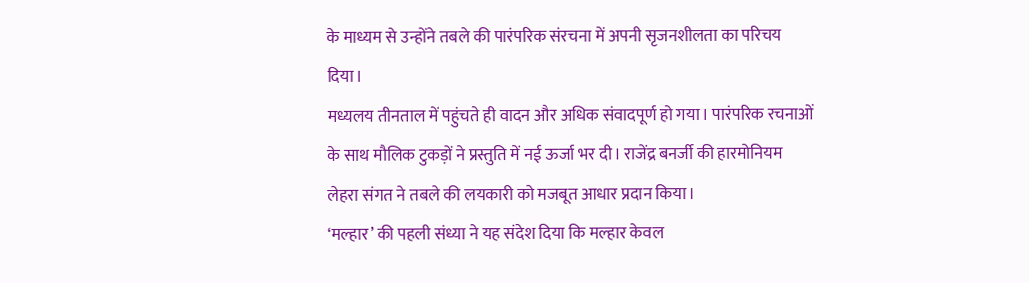के माध्यम से उन्होंने तबले की पारंपरिक संरचना में अपनी सृजनशीलता का परिचय दिया।
मध्यलय तीनताल में पहुंचते ही वादन और अधिक संवादपूर्ण हो गया। पारंपरिक रचनाओं के साथ मौलिक टुकड़ों ने प्रस्तुति में नई ऊर्जा भर दी। राजेंद्र बनर्जी की हारमोनियम लेहरा संगत ने तबले की लयकारी को मजबूत आधार प्रदान किया।
‘मल्हार’ की पहली संध्या ने यह संदेश दिया कि मल्हार केवल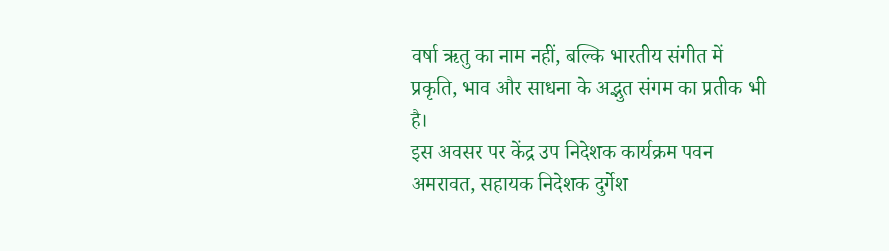वर्षा ऋतु का नाम नहीं, बल्कि भारतीय संगीत में प्रकृति, भाव और साधना के अद्भुत संगम का प्रतीक भी है।
इस अवसर पर केंद्र उप निदेशक कार्यक्रम पवन अमरावत, सहायक निदेशक दुर्गेश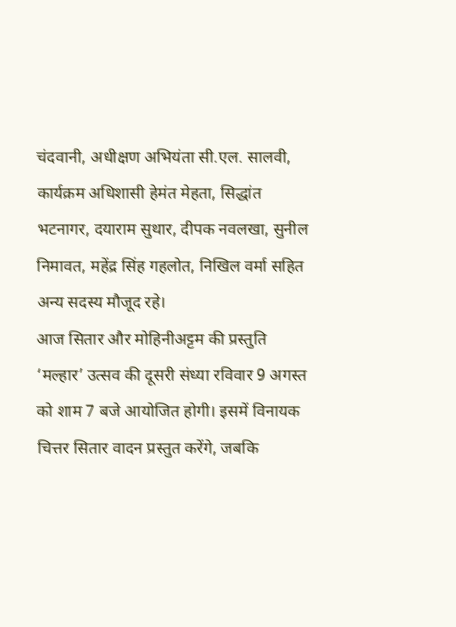चंदवानी, अधीक्षण अभियंता सी.एल. सालवी, कार्यक्रम अधिशासी हेमंत मेहता, सिद्धांत भटनागर, दयाराम सुथार, दीपक नवलखा, सुनील निमावत, महेंद्र सिंह गहलोत, निखिल वर्मा सहित अन्य सदस्य मौजूद रहे।
आज सितार और मोहिनीअट्टम की प्रस्तुति
‘मल्हार’ उत्सव की दूसरी संध्या रविवार 9 अगस्त को शाम 7 बजे आयोजित होगी। इसमें विनायक चित्तर सितार वादन प्रस्तुत करेंगे, जबकि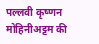पल्लवी कृष्णन मोहिनीअट्टम की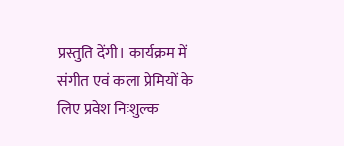प्रस्तुति देंगी। कार्यक्रम में संगीत एवं कला प्रेमियों के लिए प्रवेश निःशुल्क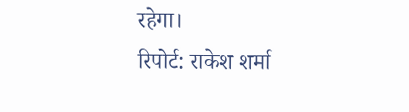रहेगा।
रिपोर्ट: राकेश शर्मा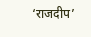‘राजदीप’